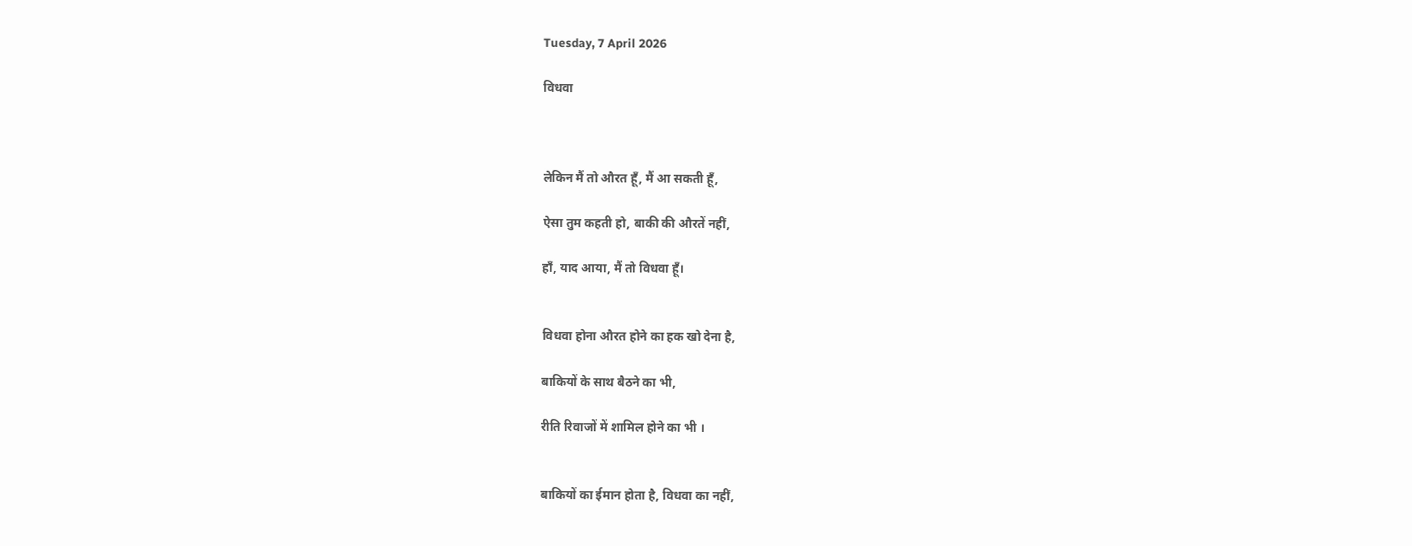Tuesday, 7 April 2026

विधवा



लेकिन मैं तो औरत हूँ, मैं आ सकती हूँ,

ऐसा तुम कहती हो, बाकी की औरतें नहीं,

हाँ, याद आया, मैं तो विधवा हूँ।


विधवा होना औरत होने का हक खो देना है,

बाकियों के साथ बैठने का भी,

रीति रिवाजों में शामिल होने का भी ।


बाकियों का ईमान होता है, विधवा का नहीं,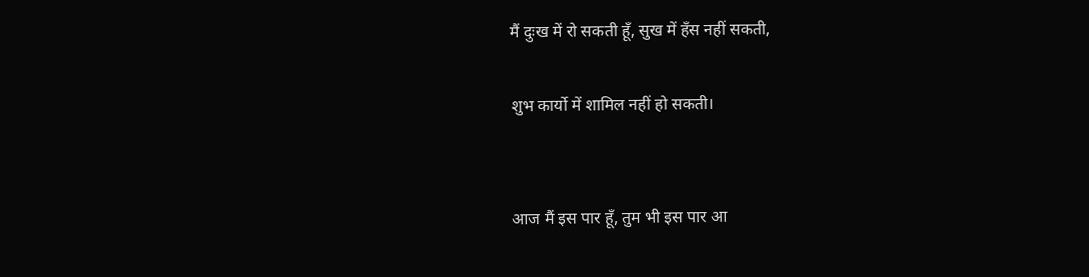मैं दुःख में रो सकती हूँ, सुख में हँस नहीं सकती,

शुभ कार्यो में शामिल नहीं हो सकती।


आज मैं इस पार हूँ, तुम भी इस पार आ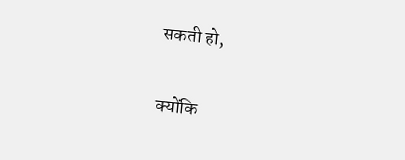सकती हो,

क्योंकि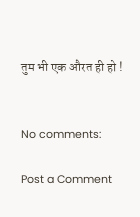तुम भी एक औरत ही हो !


No comments:

Post a Comment